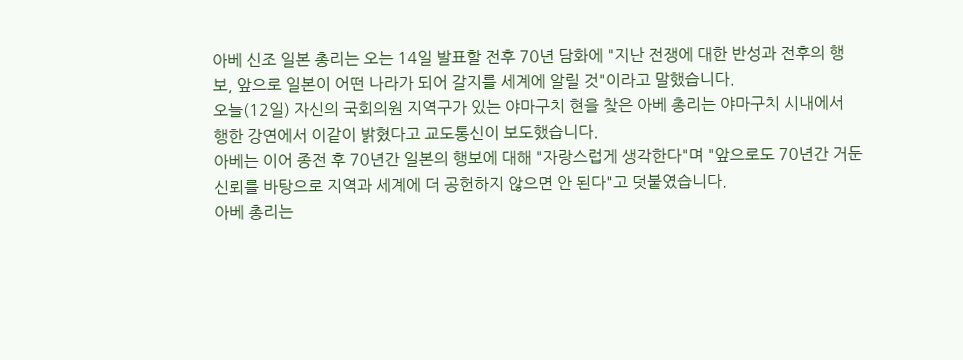아베 신조 일본 총리는 오는 14일 발표할 전후 70년 담화에 "지난 전쟁에 대한 반성과 전후의 행보, 앞으로 일본이 어떤 나라가 되어 갈지를 세계에 알릴 것"이라고 말했습니다.
오늘(12일) 자신의 국회의원 지역구가 있는 야마구치 현을 찾은 아베 총리는 야마구치 시내에서 행한 강연에서 이같이 밝혔다고 교도통신이 보도했습니다.
아베는 이어 종전 후 70년간 일본의 행보에 대해 "자랑스럽게 생각한다"며 "앞으로도 70년간 거둔 신뢰를 바탕으로 지역과 세계에 더 공헌하지 않으면 안 된다"고 덧붙였습니다.
아베 총리는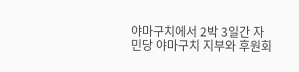야마구치에서 2박 3일간 자민당 야마구치 지부와 후원회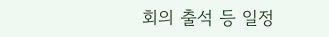회의 출석 등 일정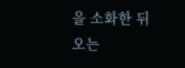을 소화한 뒤 오는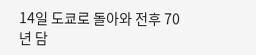14일 도쿄로 돌아와 전후 70년 담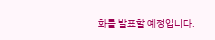화를 발표할 예정입니다.